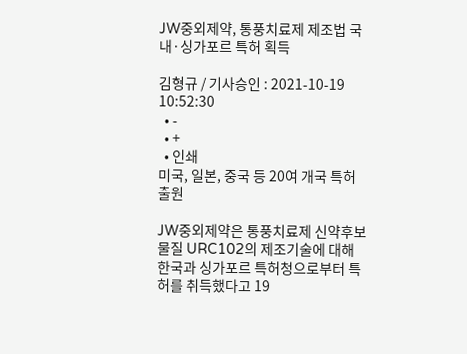JW중외제약, 통풍치료제 제조법 국내·싱가포르 특허 획득

김형규 / 기사승인 : 2021-10-19 10:52:30
  • -
  • +
  • 인쇄
미국, 일본, 중국 등 20여 개국 특허 출원

JW중외제약은 통풍치료제 신약후보물질 URC102의 제조기술에 대해 한국과 싱가포르 특허청으로부터 특허를 취득했다고 19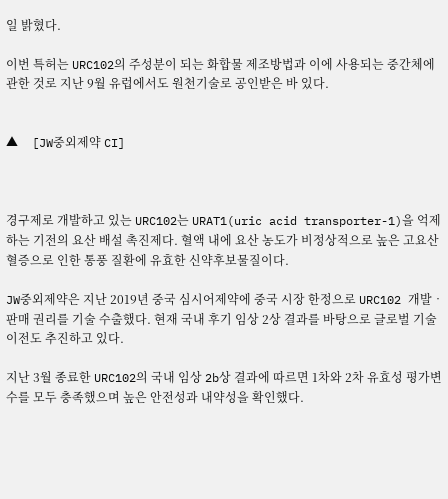일 밝혔다.

이번 특허는 URC102의 주성분이 되는 화합물 제조방법과 이에 사용되는 중간체에 관한 것로 지난 9월 유럽에서도 원천기술로 공인받은 바 있다.


▲  [JW중외제약 CI]



경구제로 개발하고 있는 URC102는 URAT1(uric acid transporter-1)을 억제하는 기전의 요산 배설 촉진제다. 혈액 내에 요산 농도가 비정상적으로 높은 고요산혈증으로 인한 통풍 질환에 유효한 신약후보물질이다.

JW중외제약은 지난 2019년 중국 심시어제약에 중국 시장 한정으로 URC102 개발‧판매 권리를 기술 수출했다. 현재 국내 후기 임상 2상 결과를 바탕으로 글로벌 기술이전도 추진하고 있다.

지난 3월 종료한 URC102의 국내 임상 2b상 결과에 따르면 1차와 2차 유효성 평가변수를 모두 충족했으며 높은 안전성과 내약성을 확인했다.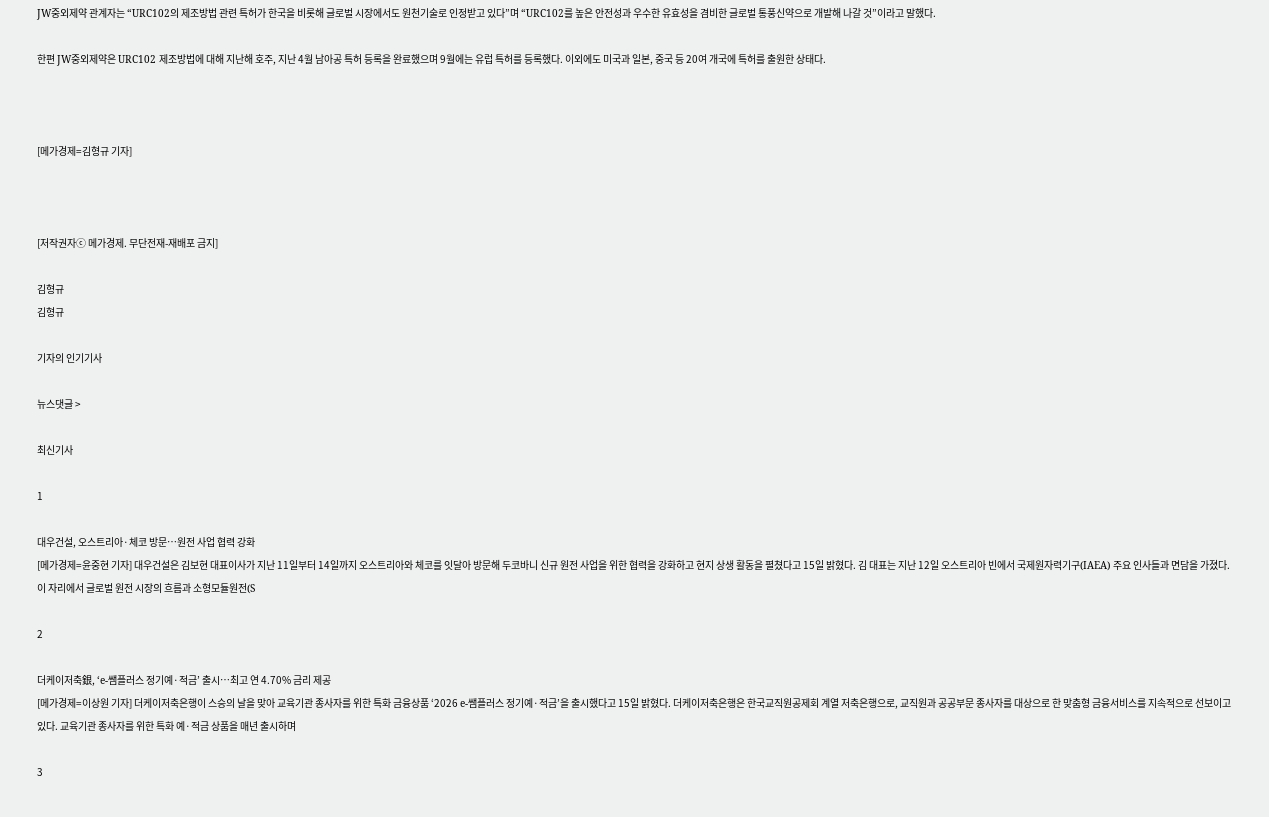JW중외제약 관계자는 “URC102의 제조방법 관련 특허가 한국을 비롯해 글로벌 시장에서도 원천기술로 인정받고 있다”며 “URC102를 높은 안전성과 우수한 유효성을 겸비한 글로벌 통풍신약으로 개발해 나갈 것”이라고 말했다.

한편 JW중외제약은 URC102 제조방법에 대해 지난해 호주, 지난 4월 남아공 특허 등록을 완료했으며 9월에는 유럽 특허를 등록했다. 이외에도 미국과 일본, 중국 등 20여 개국에 특허를 출원한 상태다.



[메가경제=김형규 기자]



[저작권자ⓒ 메가경제. 무단전재-재배포 금지]

김형규
김형규

기자의 인기기사

뉴스댓글 >

최신기사

1

대우건설, 오스트리아·체코 방문…원전 사업 협력 강화
[메가경제=윤중현 기자] 대우건설은 김보현 대표이사가 지난 11일부터 14일까지 오스트리아와 체코를 잇달아 방문해 두코바니 신규 원전 사업을 위한 협력을 강화하고 현지 상생 활동을 펼쳤다고 15일 밝혔다. 김 대표는 지난 12일 오스트리아 빈에서 국제원자력기구(IAEA) 주요 인사들과 면담을 가졌다. 이 자리에서 글로벌 원전 시장의 흐름과 소형모듈원전(S

2

더케이저축銀, ‘e-쌤플러스 정기예·적금’ 출시…최고 연 4.70% 금리 제공
[메가경제=이상원 기자] 더케이저축은행이 스승의 날을 맞아 교육기관 종사자를 위한 특화 금융상품 ‘2026 e-쌤플러스 정기예·적금’을 출시했다고 15일 밝혔다. 더케이저축은행은 한국교직원공제회 계열 저축은행으로, 교직원과 공공부문 종사자를 대상으로 한 맞춤형 금융서비스를 지속적으로 선보이고 있다. 교육기관 종사자를 위한 특화 예·적금 상품을 매년 출시하며

3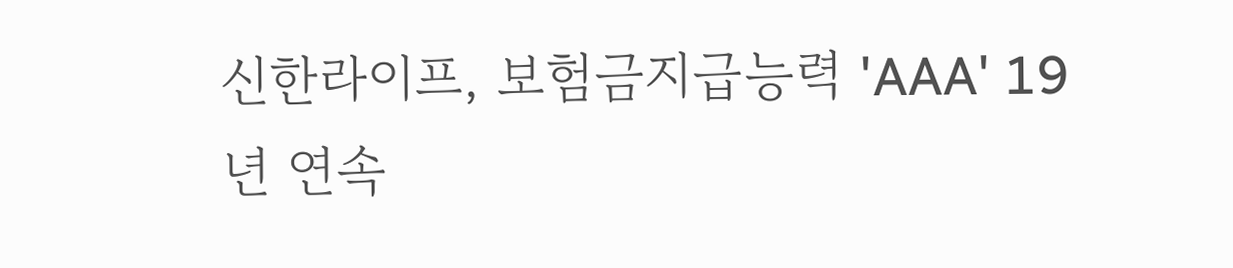신한라이프, 보험금지급능력 'AAA' 19년 연속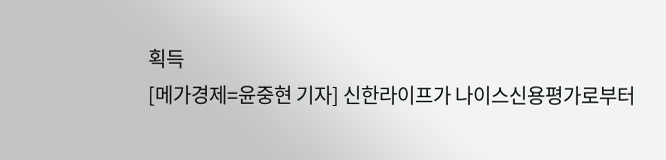획득
[메가경제=윤중현 기자] 신한라이프가 나이스신용평가로부터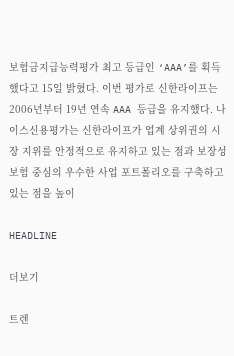보험금지급능력평가 최고 등급인 ‘AAA’를 획득했다고 15일 밝혔다. 이번 평가로 신한라이프는 2006년부터 19년 연속 AAA 등급을 유지했다. 나이스신용평가는 신한라이프가 업계 상위권의 시장 지위를 안정적으로 유지하고 있는 점과 보장성보험 중심의 우수한 사업 포트폴리오를 구축하고 있는 점을 높이

HEADLINE

더보기

트렌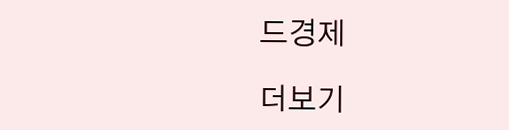드경제

더보기